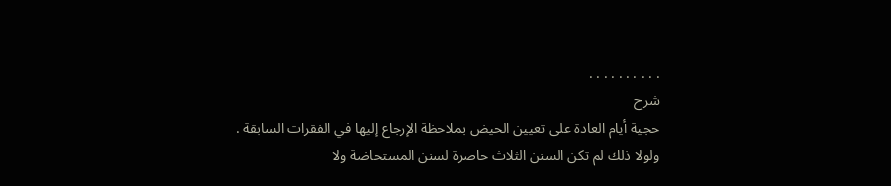. . . . . . . . . .
شرح
حجية أيام العادة على تعيين الحيض بملاحظة الإرجاع إليها في الفقرات السابقة .
ولولا ذلك لم تكن السنن الثلاث حاصرة لسنن المستحاضة ولا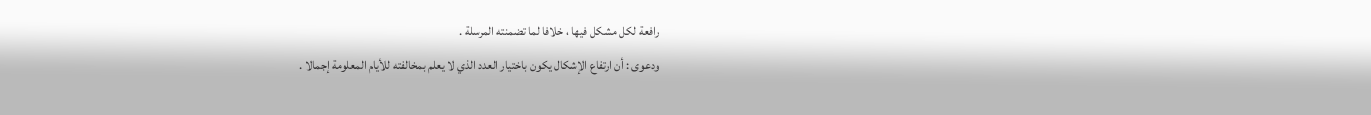رافعة لكل مشكل فيها ، خلافا لما تضمنته المرسلة .
ودعوى : أن ارتفاع الإشكال يكون باختيار العدد الذي لا يعلم بمخالفته للأيام المعلومة إجمالا .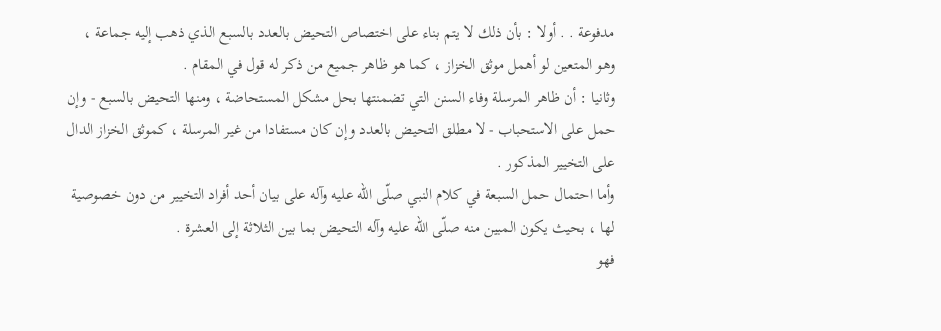مدفوعة . . أولا : بأن ذلك لا يتم بناء على اختصاص التحيض بالعدد بالسبع الذي ذهب إليه جماعة ، وهو المتعين لو أهمل موثق الخزاز ، كما هو ظاهر جميع من ذكر له قول في المقام .
وثانيا : أن ظاهر المرسلة وفاء السنن التي تضمنتها بحل مشكل المستحاضة ، ومنها التحيض بالسبع - وإن حمل على الاستحباب - لا مطلق التحيض بالعدد وإن كان مستفادا من غير المرسلة ، كموثق الخزاز الدال على التخيير المذكور .
وأما احتمال حمل السبعة في كلام النبي صلّى اللّه عليه وآله على بيان أحد أفراد التخيير من دون خصوصية لها ، بحيث يكون المبين منه صلّى اللّه عليه وآله التحيض بما بين الثلاثة إلى العشرة .
فهو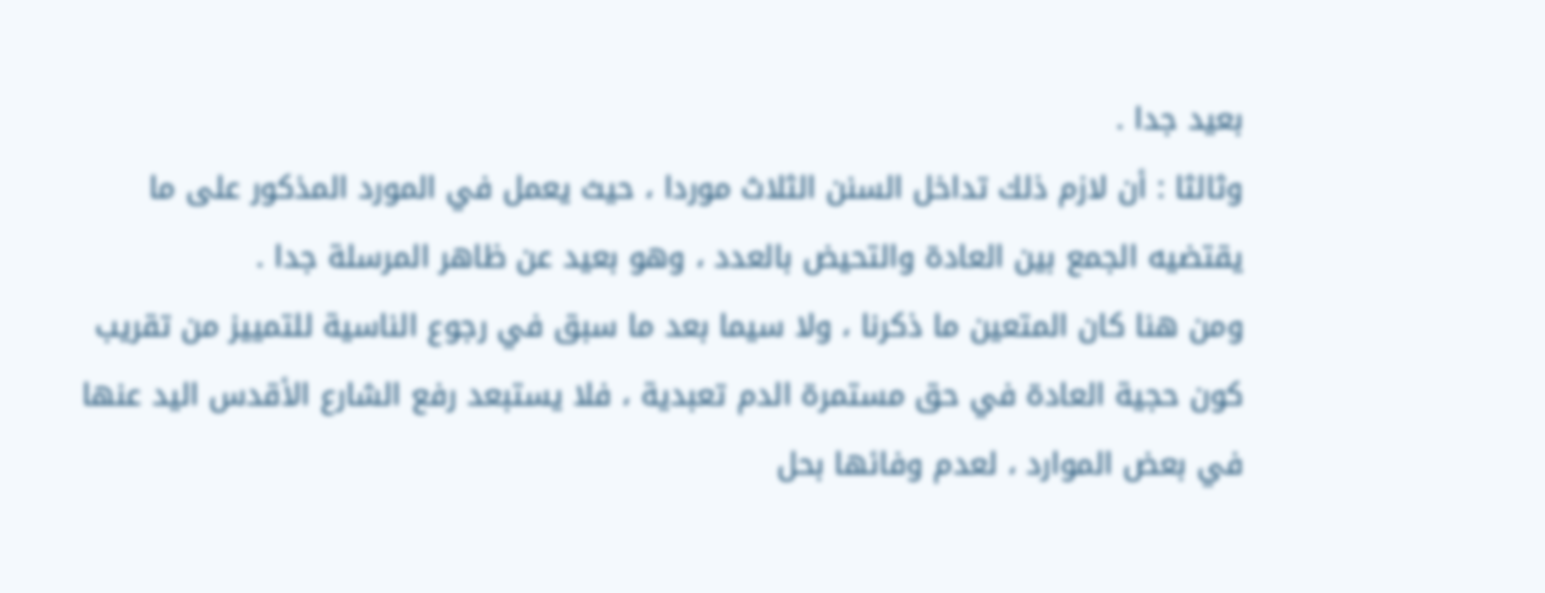بعيد جدا .
وثالثا : أن لازم ذلك تداخل السنن الثلاث موردا ، حيث يعمل في المورد المذكور على ما يقتضيه الجمع بين العادة والتحيض بالعدد ، وهو بعيد عن ظاهر المرسلة جدا .
ومن هنا كان المتعين ما ذكرنا ، ولا سيما بعد ما سبق في رجوع الناسية للتمييز من تقريب كون حجية العادة في حق مستمرة الدم تعبدية ، فلا يستبعد رفع الشارع الأقدس اليد عنها في بعض الموارد ، لعدم وفائها بحل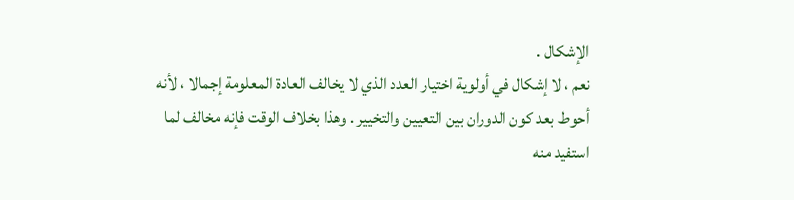الإشكال .
نعم ، لا إشكال في أولوية اختيار العدد الذي لا يخالف العادة المعلومة إجمالا ، لأنه أحوط بعد كون الدوران بين التعيين والتخيير . وهذا بخلاف الوقت فإنه مخالف لما استفيد منه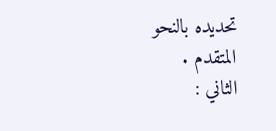تحديده بالنحو المتقدم .
الثاني :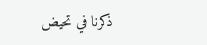ذكرنا في تحيض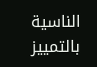الناسية بالتمييز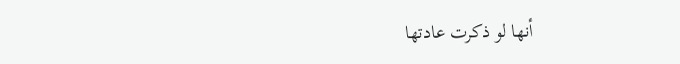أنها لو ذكرت عادتها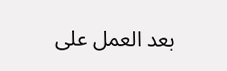بعد العمل على